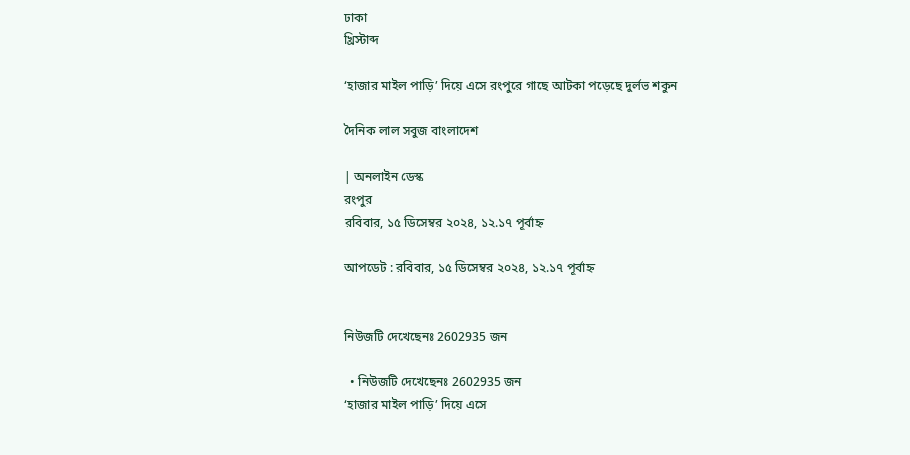ঢাকা
খ্রিস্টাব্দ

‘হাজার মাইল পাড়ি’ দিয়ে এসে রংপুরে গাছে আটকা পড়েছে দুর্লভ শকুন

দৈনিক লাল সবুজ বাংলাদেশ

| অনলাইন ডেস্ক
রংপুর
রবিবার, ১৫ ডিসেম্বর ২০২৪, ১২.১৭ পূর্বাহ্ন

আপডেট : রবিবার, ১৫ ডিসেম্বর ২০২৪, ১২.১৭ পূর্বাহ্ন


নিউজটি দেখেছেনঃ 2602935 জন

  • নিউজটি দেখেছেনঃ 2602935 জন
‘হাজার মাইল পাড়ি’ দিয়ে এসে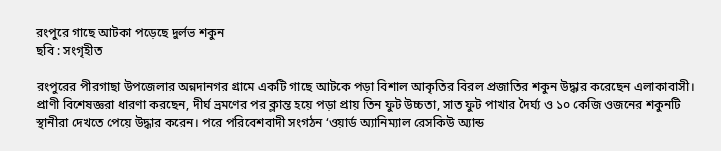রংপুরে গাছে আটকা পড়েছে দুর্লভ শকুন
ছবি : সংগৃহীত

রংপুরের পীরগাছা উপজেলার অন্নদানগর গ্রামে একটি গাছে আটকে পড়া বিশাল আকৃতির বিরল প্রজাতির শকুন উদ্ধার করেছেন এলাকাবাসী। প্রাণী বিশেষজ্ঞরা ধারণা করছেন, দীর্ঘ ভ্রমণের পর ক্লান্ত হয়ে পড়া প্রায় তিন ফুট উচ্চতা, সাত ফুট পাখার দৈর্ঘ্য ও ১০ কেজি ওজনের শকুনটি স্থানীরা দেখতে পেয়ে উদ্ধার করেন। পরে পরিবেশবাদী সংগঠন ‘ওয়ার্ড অ্যানিম্যাল রেসকিউ অ্যান্ড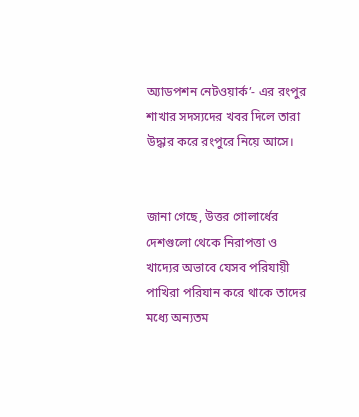অ্যাডপশন নেটওয়ার্ক’- এর রংপুর শাখার সদস্যদের খবর দিলে তারা উদ্ধার করে রংপুরে নিয়ে আসে।


জানা গেছে, উত্তর গোলার্ধের দেশগুলো থেকে নিরাপত্তা ও খাদ্যের অভাবে যেসব পরিযায়ী পাখিরা পরিযান করে থাকে তাদের মধ্যে অন্যতম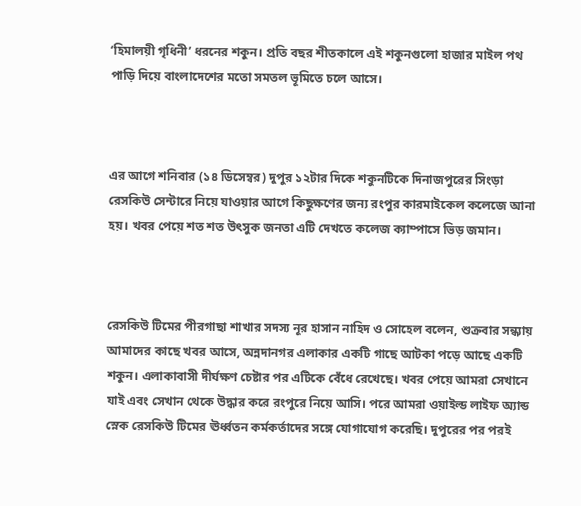‘হিমালয়ী গৃধিনী’ ধরনের শকুন। প্রতি বছর শীতকালে এই শকুনগুলো হাজার মাইল পথ পাড়ি দিয়ে বাংলাদেশের মতো সমতল ভূমিতে চলে আসে।



এর আগে শনিবার (১৪ ডিসেম্বর) দুপুর ১২টার দিকে শকুনটিকে দিনাজপুরের সিংড়া রেসকিউ সেন্টারে নিয়ে যাওয়ার আগে কিছুক্ষণের জন্য রংপুর কারমাইকেল কলেজে আনা হয়। খবর পেয়ে শত শত উৎসুক জনতা এটি দেখতে কলেজ ক্যাম্পাসে ভিড় জমান।



রেসকিউ টিমের পীরগাছা শাখার সদস্য নূর হাসান নাহিদ ও সোহেল বলেন, শুক্রবার সন্ধ্যায় আমাদের কাছে খবর আসে, অন্নদানগর এলাকার একটি গাছে আটকা পড়ে আছে একটি শকুন। এলাকাবাসী দীর্ঘক্ষণ চেষ্টার পর এটিকে বেঁধে রেখেছে। খবর পেয়ে আমরা সেখানে যাই এবং সেখান থেকে উদ্ধার করে রংপুরে নিয়ে আসি। পরে আমরা ওয়াইল্ড লাইফ অ্যান্ড স্নেক রেসকিউ টিমের ঊর্ধ্বতন কর্মকর্তাদের সঙ্গে যোগাযোগ করেছি। দুপুরের পর পরই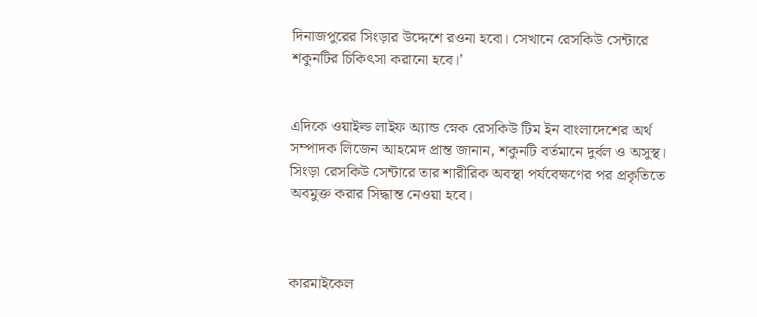দিনাজপুরের সিংড়ার উদ্দেশে রওনা হবো। সেখানে রেসকিউ সেন্টারে শকুনটির চিকিৎসা করানো হবে।’


এদিকে ওয়াইল্ড লাইফ অ্যান্ড স্নেক রেসকিউ টিম ইন বাংলাদেশের অর্থ সম্পাদক লিজেন আহমেদ প্রান্ত জানান, শকুনটি বর্তমানে দুর্বল ও অসুস্থ। সিংড়া রেসকিউ সেন্টারে তার শারীরিক অবস্থা পর্যবেক্ষণের পর প্রকৃতিতে অবমুক্ত করার সিদ্ধান্ত নেওয়া হবে।



কারমাইকেল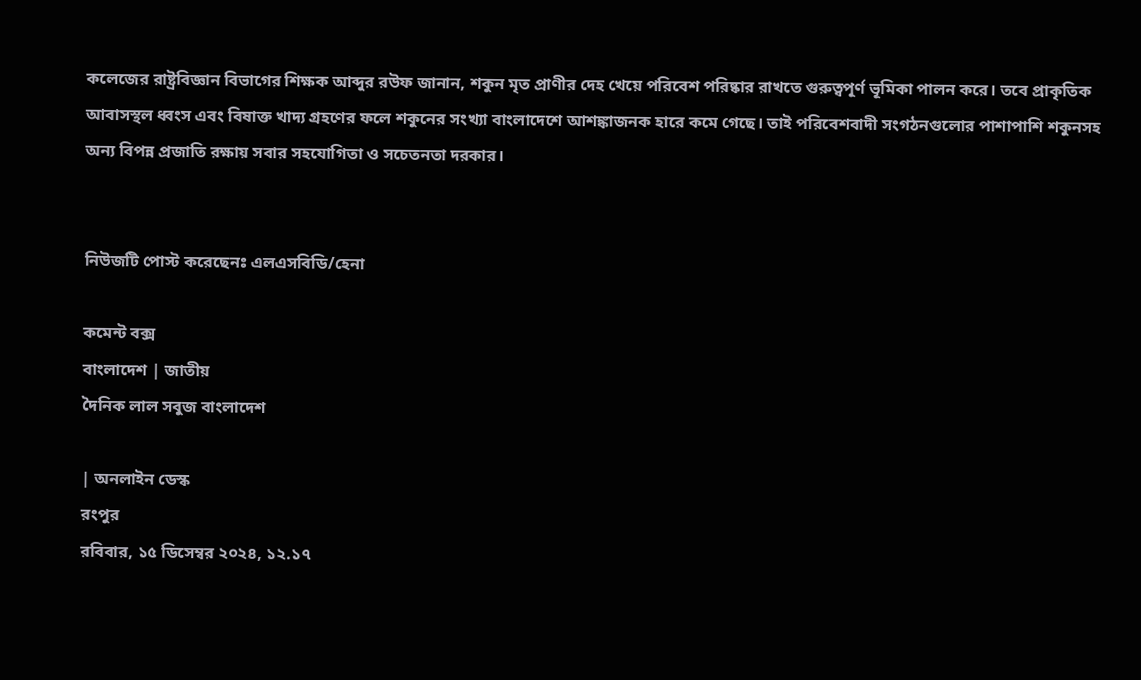কলেজের রাষ্ট্রবিজ্ঞান বিভাগের শিক্ষক আব্দুর রউফ জানান, শকুন মৃত প্রাণীর দেহ খেয়ে পরিবেশ পরিষ্কার রাখতে গুরুত্বপূর্ণ ভূমিকা পালন করে। তবে প্রাকৃতিক আবাসস্থল ধ্বংস এবং বিষাক্ত খাদ্য গ্রহণের ফলে শকুনের সংখ্যা বাংলাদেশে আশঙ্কাজনক হারে কমে গেছে। তাই পরিবেশবাদী সংগঠনগুলোর পাশাপাশি শকুনসহ অন্য বিপন্ন প্রজাতি রক্ষায় সবার সহযোগিতা ও সচেতনতা দরকার।


নিউজটি পোস্ট করেছেনঃ এলএসবিডি/হেনা

কমেন্ট বক্স
বাংলাদেশ | জাতীয়
দৈনিক লাল সবুজ বাংলাদেশ

| অনলাইন ডেস্ক
রংপুর
রবিবার, ১৫ ডিসেম্বর ২০২৪, ১২.১৭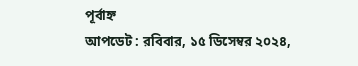পূর্বাহ্ন
আপডেট : রবিবার, ১৫ ডিসেম্বর ২০২৪,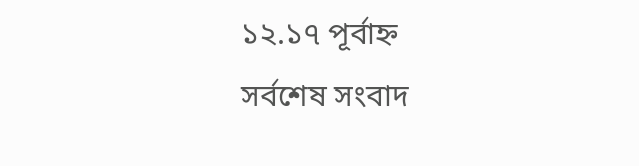১২.১৭ পূর্বাহ্ন
সর্বশেষ সংবাদ